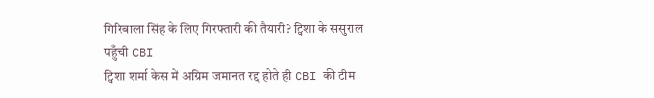गिरिबाला सिंह के लिए गिरफ्तारी की तैयारी? ट्विशा के ससुराल पहुँची CBI
ट्विशा शर्मा केस में अग्रिम जमानत रद्द होते ही CBI की टीम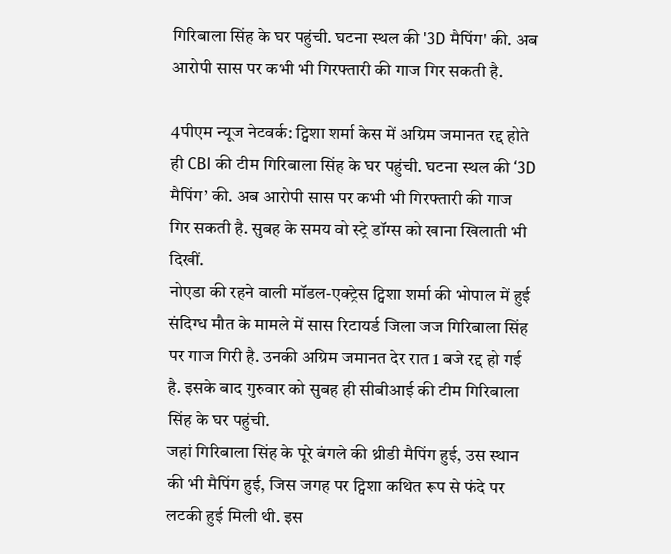गिरिबाला सिंह के घर पहुंची. घटना स्थल की '3D मैपिंग' की. अब आरोपी सास पर कभी भी गिरफ्तारी की गाज गिर सकती है.

4पीएम न्यूज नेटवर्क: ट्विशा शर्मा केस में अग्रिम जमानत रद्द होते ही CBI की टीम गिरिबाला सिंह के घर पहुंची. घटना स्थल की ‘3D मैपिंग’ की. अब आरोपी सास पर कभी भी गिरफ्तारी की गाज गिर सकती है. सुबह के समय वो स्ट्रे डॉग्स को खाना खिलाती भी दिखीं.
नोएडा की रहने वाली मॉडल-एक्ट्रेस ट्विशा शर्मा की भोपाल में हुई संदिग्ध मौत के मामले में सास रिटायर्ड जिला जज गिरिबाला सिंह पर गाज गिरी है. उनकी अग्रिम जमानत देर रात 1 बजे रद्द हो गई है. इसके बाद गुरुवार को सुबह ही सीबीआई की टीम गिरिबाला सिंह के घर पहुंची.
जहां गिरिबाला सिंह के पूरे बंगले की थ्रीडी मैपिंग हुई, उस स्थान की भी मैपिंग हुई, जिस जगह पर ट्विशा कथित रूप से फंदे पर लटकी हुई मिली थी. इस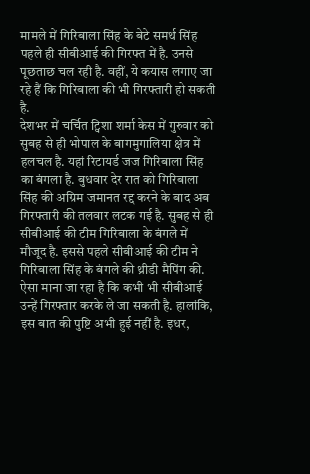मामले में गिरिबाला सिंह के बेटे समर्थ सिंह पहले ही सीबीआई की गिरफ्त में है. उनसे पूछताछ चल रही है. वहीं, ये कयास लगाए जा रहे हैं कि गिरिबाला की भी गिरफ्तारी हो सकती है.
देशभर में चर्चित ट्विशा शर्मा केस में गुरुवार को सुबह से ही भोपाल के बागमुगालिया क्षेत्र में हलचल है. यहां रिटायर्ड जज गिरिबाला सिंह का बंगला है. बुधवार देर रात को गिरिबाला सिंह की अग्रिम जमानत रद्द करने के बाद अब गिरफ्तारी की तलवार लटक गई है. सुबह से ही सीबीआई की टीम गिरिबाला के बंगले में मौजूद है. इससे पहले सीबीआई की टीम ने गिरिबाला सिंह के बंगले की थ्रीडी मैपिंग की.
ऐसा माना जा रहा है कि कभी भी सीबीआई उन्हें गिरफ्तार करके ले जा सकती है. हालांकि, इस बात की पुष्टि अभी हुई नहीं है. इधर,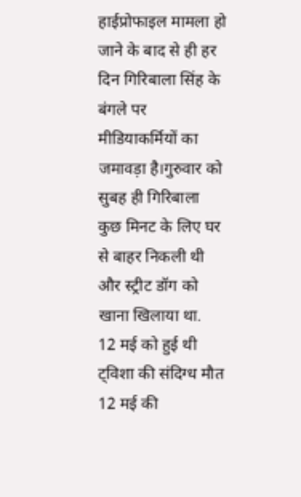हाईप्रोफाइल मामला हो जाने के बाद से ही हर दिन गिरिबाला सिंह के बंगले पर मीडियाकर्मियों का जमावड़ा है।गुरुवार को सुबह ही गिरिबाला कुछ मिनट के लिए घर से बाहर निकली थी और स्ट्रीट डॉग को खाना खिलाया था.
12 मई को हुई थी ट्विशा की संदिग्ध मौत
12 मई की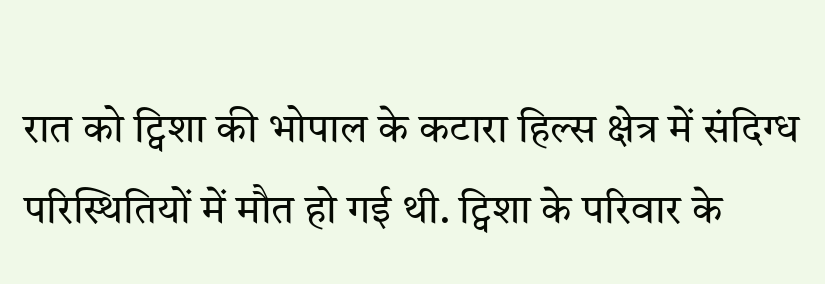रात को ट्विशा की भोपाल के कटारा हिल्स क्षेत्र में संदिग्ध परिस्थितियों में मौत हो गई थी. ट्विशा के परिवार के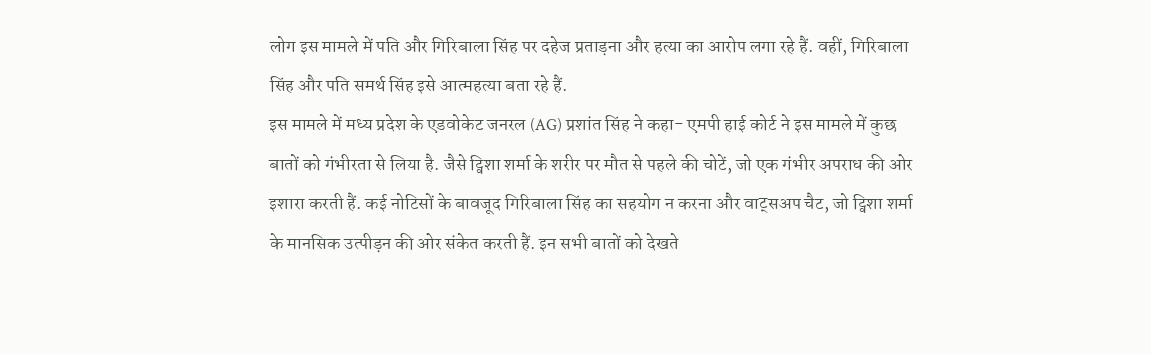लोग इस मामले में पति और गिरिबाला सिंह पर दहेज प्रताड़ना और हत्या का आरोप लगा रहे हैं. वहीं, गिरिबाला सिंह और पति समर्थ सिंह इसे आत्महत्या बता रहे हैं.
इस मामले में मध्य प्रदेश के एडवोकेट जनरल (AG) प्रशांत सिंह ने कहा- एमपी हाई कोर्ट ने इस मामले में कुछ बातों को गंभीरता से लिया है. जैसे ट्विशा शर्मा के शरीर पर मौत से पहले की चोटें, जो एक गंभीर अपराध की ओर इशारा करती हैं. कई नोटिसों के बावजूद गिरिबाला सिंह का सहयोग न करना और वाट्सअप चैट, जो ट्विशा शर्मा के मानसिक उत्पीड़न की ओर संकेत करती हैं. इन सभी बातों को देखते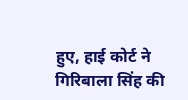हुए, हाई कोर्ट ने गिरिबाला सिंह की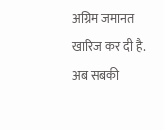अग्रिम जमानत खारिज कर दी है. अब सबकी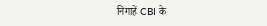निगाहें CBI के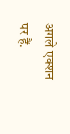अगले एक्शन पर हैं.